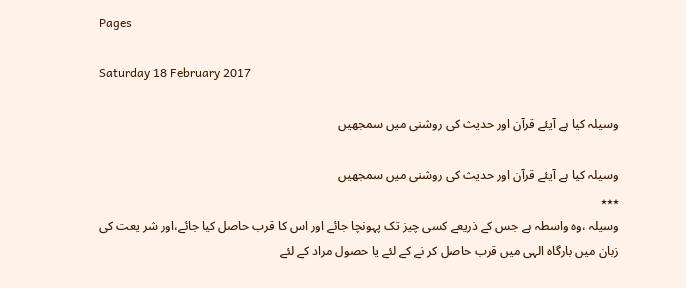Pages

Saturday 18 February 2017

وسیلہ کیا ہے آیئے قرآن اور حدیث کی روشنی میں سمجھیں

وسیلہ کیا ہے آیئے قرآن اور حدیث کی روشنی میں سمجھیں
٭٭٭
وسیلہ ،وہ واسطہ ہے جس کے ذریعے کسی چیز تک پہونچا جائے اور اس کا قرب حاصل کیا جائے،اور شر یعت کی زبان میں بارگاہ الہی میں قرب حاصل کر نے کے لئے یا حصول مراد کے لئے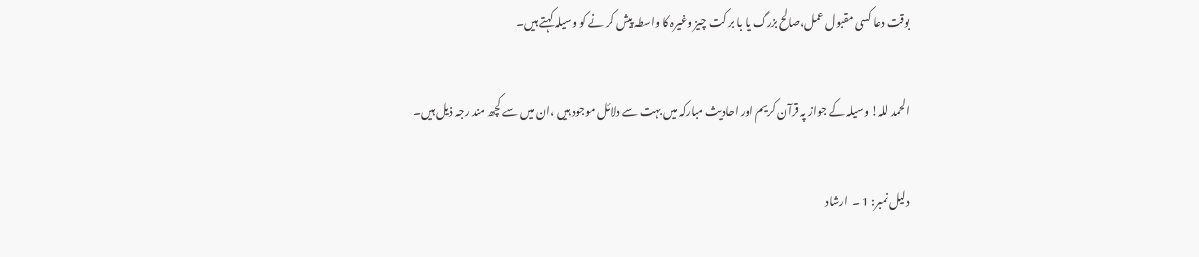بوقت دعا کسی مقبول عمل،صالح بزرگ یا با بر کت چیز وغیرہ کا واسطہ پیش کر نے کو وسیلہ کہتے ہیں۔

الحمد للہ! وسیلہ کے جواز پہ قرآن کریم اور احادیث مبارکہ میں بہت سے دلائل موجود ہیں ،ان میں سے کچھ مند رجہ ذیل ہیں۔

دلیل نمبر: 1 ۔  ارشاد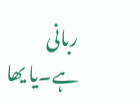ربانی ہے۔یا یھا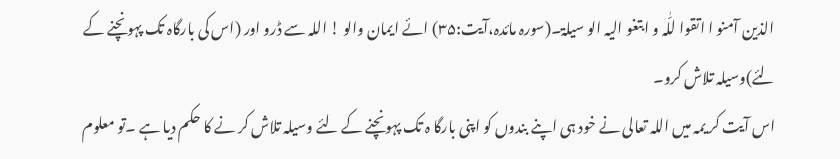الذین آمنو ا اتقوا للّٰہ و ابتغو الیہ الو سیلۃ۔(سورہ مائدہ،آیت:۳۵) ائے ایمان والو ! اللہ سے ڈرو اور (اس کی بارگاہ تک پہونچنے کے لئے)وسیلہ تلاش کرو۔
اس آیت کر یمہ میں اللہ تعالی نے خود ہی اپنے بندوں کو اپنی بارگا ہ تک پہونچنے کے لئے وسیلہ تلاش کر نے کا حکم دیا ہے ۔تو معلوم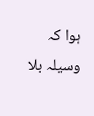ہوا کہ وسیلہ بلا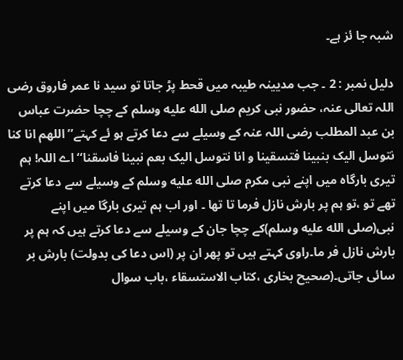شبہ جا ئز ہے۔

دلیل نمبر : 2 ۔ جب مدیینہ طیبہ میں قحط پڑ جاتا تو سید نا عمر فاروق رضی اللہ تعالی عنہ، حضور نبی کریم صلى الله عليه وسلم کے چچا حضرت عباس بن عبد المطلب رضی اللہ عنہ کے وسیلے سے دعا کرتے ہو ئے کہتے’’اللھم انا کنا نتوسل الیک بنبینا فتسقینا و انا نتوسل الیک بعم نبینا فاسقنا‘‘ اے اللہ! ہم تیری بارگاہ میں اپنے نبی مکرم صلى الله عليه وسلم کے وسیلے سے دعا کرتے تھے تو ،تو ہم پر بارش نازل فرما تا تھا ۔ اور اب ہم تیری بارگا میں اپنے نبی(صلى الله عليه وسلم)کے چچا جان کے وسیلے سے دعا کرتے ہیں کہ ہم پر بارش نازل فر ما۔راوی کہتے ہیں تو پھر ان پر (اس دعا کی بدولت) بارش بر سائی جاتی۔(صحیح بخاری ،کتاب الاستسقاء ،باب سوال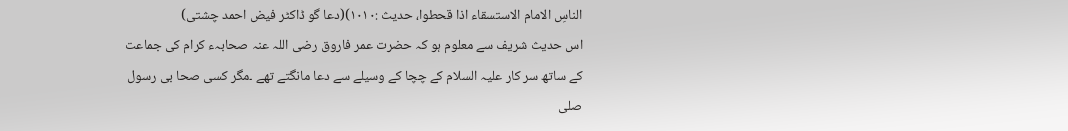الناسِ الامام الاستسقاء اذا قحطوا، حدیث :۱۰۱۰)(دعا گو ڈاکٹر فیض احمد چشتی)
اس حدیث شریف سے معلوم ہو کہ حضرت عمر فاروق رضی اللہ عنہ صحابہء کرام کی جماعت کے ساتھ سر کار علیہ السلام کے چچا کے وسیلے سے دعا مانگتے تھے ۔مگر کسی صحا بی رسول صلى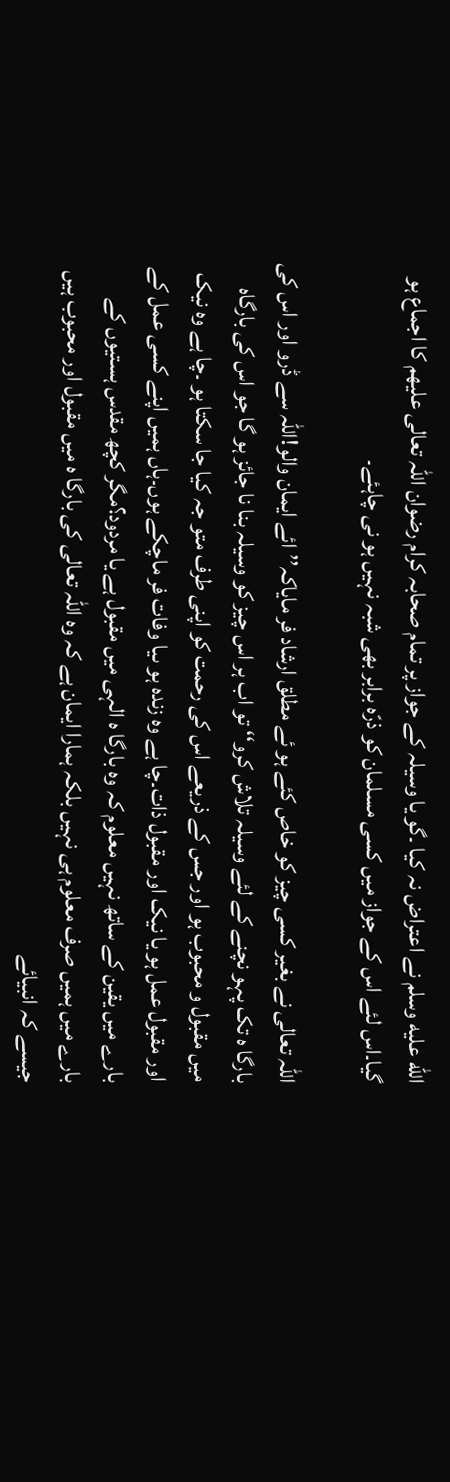الله عليه وسلم نے اعتراض نہ کیا ۔گو یا وسیلہ کے جواز پر تمام صحابہ کرام رضوان اللہ تعالی علیھم کا اجماع ہو گیا۔اس لئے اس کے جواز میں کسی مسلمان کو ذرّہ برابر بھی شبہ نہیں ہو نی چاہئے۔

اللہ تعالی نے بغیر کسی چیز کو خاص کئے ہو ئے مطلق ارشاد فر مایاکہ’’ائے ایمان والو!اللہ سے ڈرو اور اس کی بارگا ہ تک پہو نچنے کے لئے وسیلہ تلاش کرو‘‘ تو اب ہر اس چیز کو وسیلہ بنا نا جائز ہو گا جو اس کی بارگاہ میں مقبول و محبوب ہو اور جس کے ذریعے اس کی رحمت کو اپنی طرف متو جہ کیا جا سکتا ہو ۔چا ہے وہ نیک اور مقبول عمل ہو یا نیک اور مقبول ذات۔چا ہے وہ زندہ ہو ںیا وفات فر ماچکے ہوں۔ہاں ہمیں اپنے کسی عمل کے بارے میں یقین کے ساتھ نہیں معلوم کہ وہ بارگا ہ الہی میں مقبول ہے یا مردود؟مگر کچھ مقدس ہستیوں کے بارے میں ہمیں صرف معلوم ہی نہیں بلکہ ہمارا ایمان ہے کہ وہ اللہ تعالی کی بارگا ہ میں مقبول اور محبوب ہیں جیسے کہ انبیائے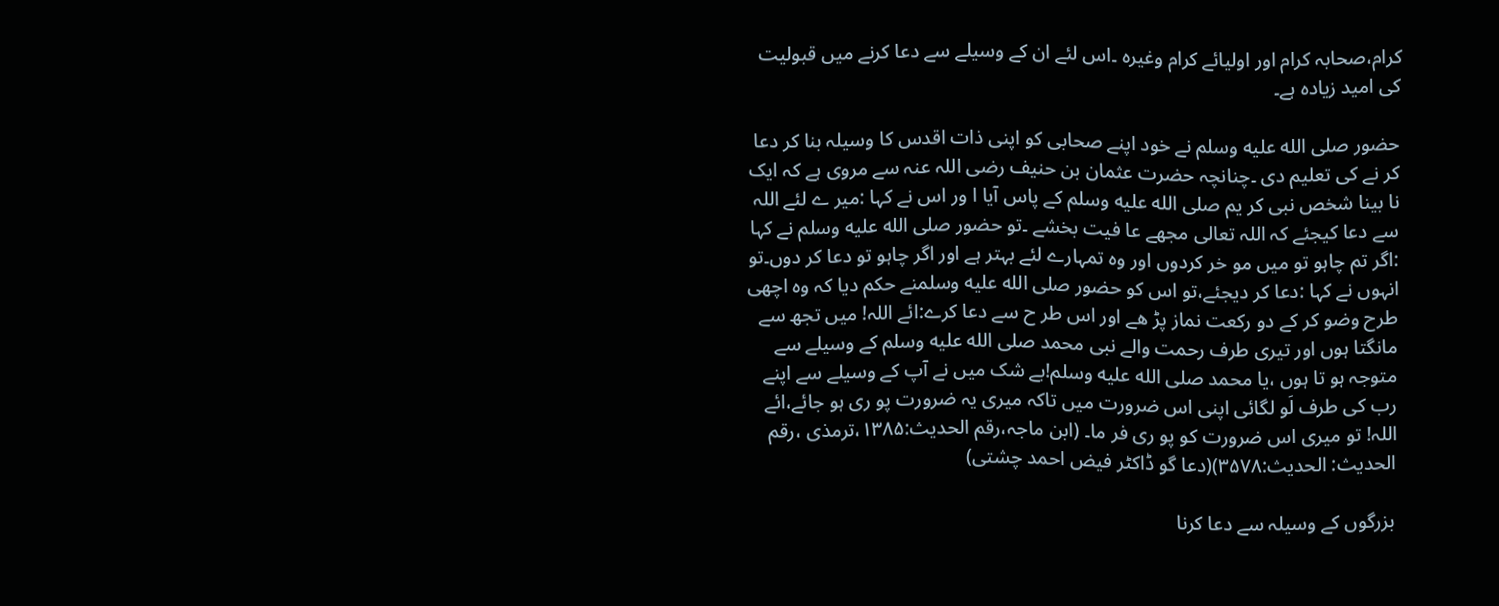کرام،صحابہ کرام اور اولیائے کرام وغیرہ ۔اس لئے ان کے وسیلے سے دعا کرنے میں قبولیت کی امید زیادہ ہے۔

حضور صلى الله عليه وسلم نے خود اپنے صحابی کو اپنی ذات اقدس کا وسیلہ بنا کر دعا کر نے کی تعلیم دی ۔چنانچہ حضرت عثمان بن حنیف رضی اللہ عنہ سے مروی ہے کہ ایک نا بینا شخص نبی کر یم صلى الله عليه وسلم کے پاس آیا ا ور اس نے کہا :میر ے لئے اللہ سے دعا کیجئے کہ اللہ تعالی مجھے عا فیت بخشے ۔تو حضور صلى الله عليه وسلم نے کہا :اگر تم چاہو تو میں مو خر کردوں اور وہ تمہارے لئے بہتر ہے اور اگر چاہو تو دعا کر دوں۔تو انہوں نے کہا :دعا کر دیجئے،تو اس کو حضور صلى الله عليه وسلمنے حکم دیا کہ وہ اچھی طرح وضو کر کے دو رکعت نماز پڑ ھے اور اس طر ح سے دعا کرے:ائے اللہ! میں تجھ سے مانگتا ہوں اور تیری طرف رحمت والے نبی محمد صلى الله عليه وسلم کے وسیلے سے متوجہ ہو تا ہوں ،یا محمد صلى الله عليه وسلم!بے شک میں نے آپ کے وسیلے سے اپنے رب کی طرف لَو لگائی اپنی اس ضرورت میں تاکہ میری یہ ضرورت پو ری ہو جائے،ائے اللہ! تو میری اس ضرورت کو پو ری فر ما۔ (ابن ماجہ،رقم الحدیث:۱۳۸۵،ترمذی ،رقم الحدیث: الحدیث:۳۵۷۸)(دعا گو ڈاکٹر فیض احمد چشتی)

بزرگوں کے وسیلہ سے دعا کرنا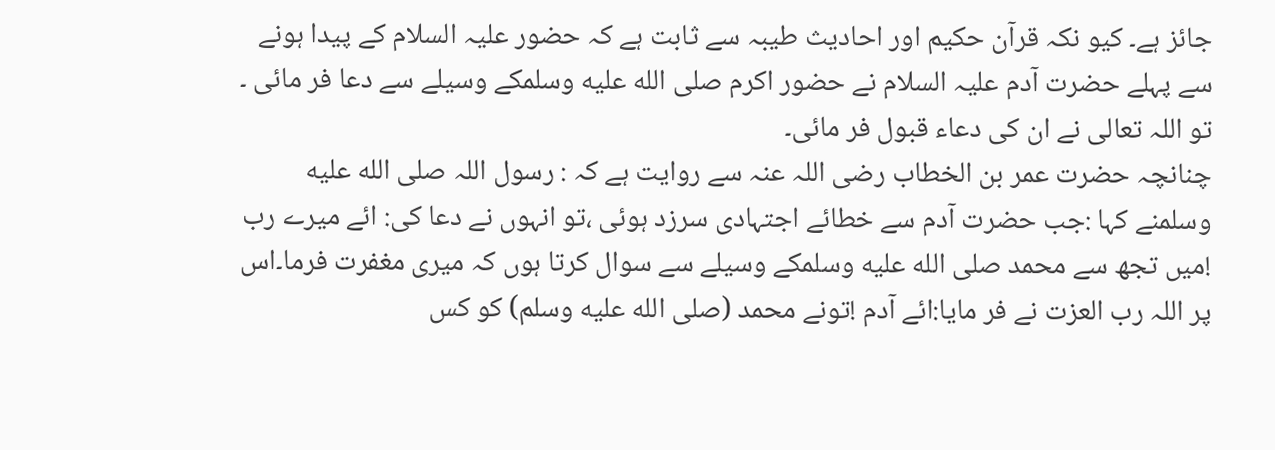جائز ہے۔ کیو نکہ قرآن حکیم اور احادیث طیبہ سے ثابت ہے کہ حضور علیہ السلام کے پیدا ہونے سے پہلے حضرت آدم علیہ السلام نے حضور اکرم صلى الله عليه وسلمکے وسیلے سے دعا فر مائی ۔ تو اللہ تعالی نے ان کی دعاء قبول فر مائی۔
چنانچہ حضرت عمر بن الخطاب رضی اللہ عنہ سے روایت ہے کہ : رسول اللہ صلى الله عليه وسلمنے کہا :جب حضرت آدم سے خطائے اجتہادی سرزد ہوئی ،تو انہوں نے دعا کی: ائے میرے رب !میں تجھ سے محمد صلى الله عليه وسلمکے وسیلے سے سوال کرتا ہوں کہ میری مغفرت فرما۔اس پر اللہ رب العزت نے فر مایا:ائے آدم !تونے محمد (صلى الله عليه وسلم) کو کس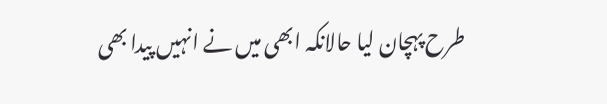طرح پہچان لیا حالانکہ ابھی میں نے انہیں پیدا بھی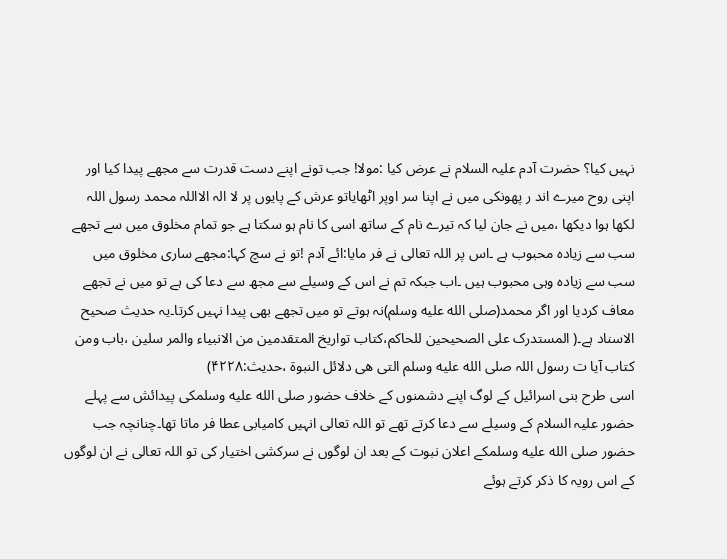نہیں کیا؟ حضرت آدم علیہ السلام نے عرض کیا :مولا! جب تونے اپنے دست قدرت سے مجھے پیدا کیا اور اپنی روح میرے اند ر پھونکی میں نے اپنا سر اوپر اٹھایاتو عرش کے پایوں پر لا الہ الااللہ محمد رسول اللہ لکھا ہوا دیکھا ،میں نے جان لیا کہ تیرے نام کے ساتھ اسی کا نام ہو سکتا ہے جو تمام مخلوق میں سے تجھے سب سے زیادہ محبوب ہے ۔اس پر اللہ تعالی نے فر مایا:ائے آدم !تو نے سچ کہا:مجھے ساری مخلوق میں سب سے زیادہ وہی محبوب ہیں ۔اب جبکہ تم نے اس کے وسیلے سے مجھ سے دعا کی ہے تو میں نے تجھے معاف کردیا اور اگر محمد(صلى الله عليه وسلم)نہ ہوتے تو میں تجھے بھی پیدا نہیں کرتا۔یہ حدیث صحیح الاسناد ہے۔( المستدرک علی الصحیحین للحاکم،کتاب تواریخ المتقدمین من الانبیاء والمر سلین ،باب ومن کتاب آیا ت رسول اللہ صلى الله عليه وسلم التی ھی دلائل النبوۃ ،حدیث:۴۲۲۸)
اسی طرح بنی اسرائیل کے لوگ اپنے دشمنوں کے خلاف حضور صلى الله عليه وسلمکی پیدائش سے پہلے حضور علیہ السلام کے وسیلے سے دعا کرتے تھے تو اللہ تعالی انہیں کامیابی عطا فر ماتا تھا۔چنانچہ جب حضور صلى الله عليه وسلمکے اعلان نبوت کے بعد ان لوگوں نے سرکشی اختیار کی تو اللہ تعالی نے ان لوگوں کے اس رویہ کا ذکر کرتے ہوئے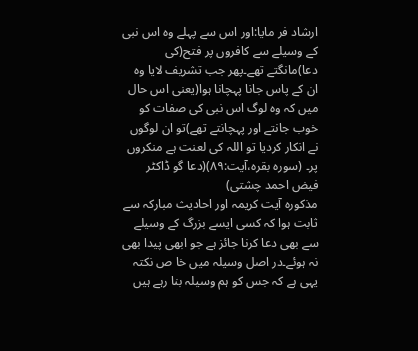ارشاد فر مایا:اور اس سے پہلے وہ اس نبی کے وسیلے سے کافروں پر فتح(کی دعا)مانگتے تھے۔پھر جب تشریف لایا وہ ان کے پاس جانا پہچانا ہوا(یعنی اس حال میں کہ وہ لوگ اس نبی کی صفات کو خوب جانتے اور پہچانتے تھے)تو ان لوگوں نے انکار کردیا تو اللہ کی لعنت ہے منکروں پر۔ (سورہ بقرہ،آیت:۸۹)(دعا گو ڈاکٹر فیض احمد چشتی)
مذکورہ آیت کریمہ اور احادیث مبارکہ سے ثابت ہوا کہ کسی ایسے بزرگ کے وسیلے سے بھی دعا کرنا جائز ہے جو ابھی پیدا بھی نہ ہوئے۔در اصل وسیلہ میں خا ص نکتہ یہی ہے کہ جس کو ہم وسیلہ بنا رہے ہیں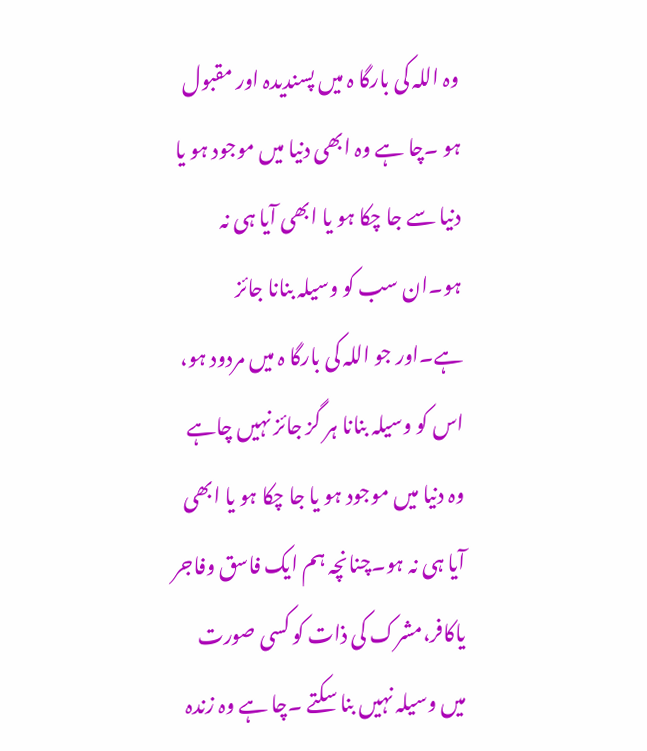وہ اللہ کی بارگا ہ میں پسندیدہ اور مقبول ہو ۔چا ہے وہ ابھی دنیا میں موجود ہو یا دنیا سے جا چکا ہو یا ابھی آیا ہی نہ ہو۔ان سب کو وسیلہ بنانا جائز ہے۔اور جو اللہ کی بارگا ہ میں مردود ہو، اس کو وسیلہ بنانا ہر گز جائز نہیں چاہے وہ دنیا میں موجود ہو یا جا چکا ہو یا ابھی آیا ہی نہ ہو۔چنانچہ ہم ایک فاسق وفاجر یاکافر،مشرک کی ذات کو کسی صورت میں وسیلہ نہیں بنا سکتے ۔چا ہے وہ زندہ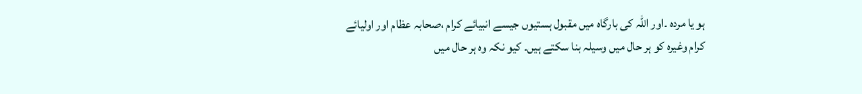ہو یا مردہ ۔اور اللہ کی بارگاہ میں مقبول ہستیوں جیسے انبیائے کرام ،صحابہ عظام اور اولیائے کرام وغیرہ کو ہر حال میں وسیلہ بنا سکتے ہیں۔ کیو نکہ وہ ہر حال میں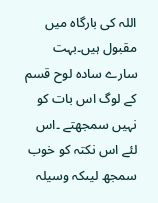اللہ کی بارگاہ میں مقبول ہیں۔بہت سارے سادہ لوح قسم کے لوگ اس بات کو نہیں سمجھتے ۔اس لئے اس نکتہ کو خوب سمجھ لیںکہ وسیلہ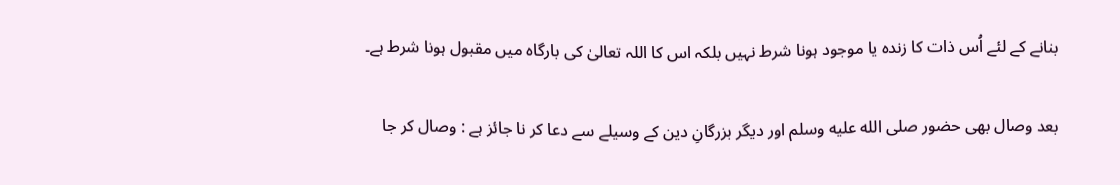بنانے کے لئے اُس ذات کا زندہ یا موجود ہونا شرط نہیں بلکہ اس کا اللہ تعالیٰ کی بارگاہ میں مقبول ہونا شرط ہے۔

بعد وصال بھی حضور صلى الله عليه وسلم اور دیگر بزرگانِ دین کے وسیلے سے دعا کر نا جائز ہے : وصال کر جا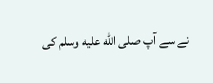نے سے آپ صلى الله عليه وسلم کی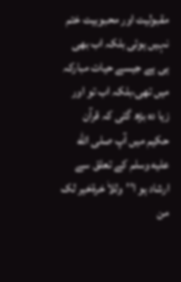مقبولیت اور محبوبیت ختم نہیں ہوئی بلکہ اب بھی ہی ہے جیسے حیات مبارکہ میں تھی،بلکہ اب تو اور زیا دہ بڑھ گئی کہ قرآن حکیم میں آپ صلى الله عليه وسلم کے تعلق سے ارشاد ہو ا’’وللاٰ خرۃخیر لک من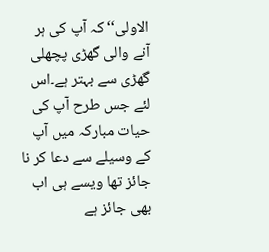الاولی‘‘کہ آپ کی ہر آنے والی گھڑی پچھلی گھڑی سے بہتر ہے۔اس لئے جس طرح آپ کی حیات مبارکہ میں آپ کے وسیلے سے دعا کر نا جائز تھا ویسے ہی اب بھی جائز ہے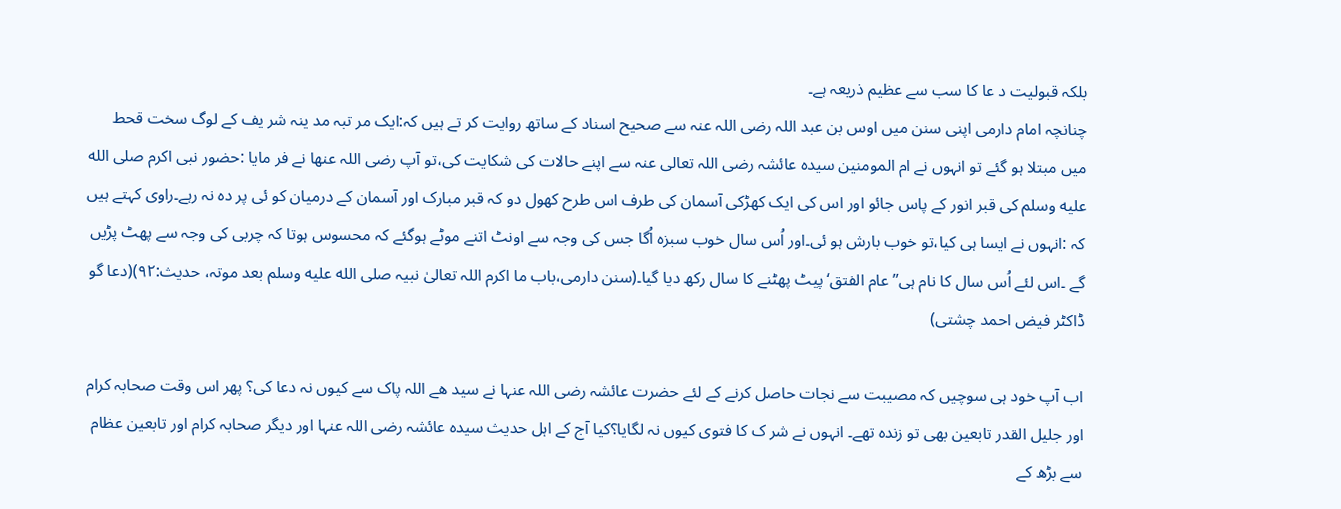بلکہ قبولیت د عا کا سب سے عظیم ذریعہ ہے۔
چنانچہ امام دارمی اپنی سنن میں اوس بن عبد اللہ رضی اللہ عنہ سے صحیح اسناد کے ساتھ روایت کر تے ہیں کہ:ایک مر تبہ مد ینہ شر یف کے لوگ سخت قحط میں مبتلا ہو گئے تو انہوں نے ام المومنین سیدہ عائشہ رضی اللہ تعالی عنہ سے اپنے حالات کی شکایت کی،تو آپ رضی اللہ عنھا نے فر مایا :حضور نبی اکرم صلى الله عليه وسلم کی قبر انور کے پاس جائو اور اس کی ایک کھڑکی آسمان کی طرف اس طرح کھول دو کہ قبر مبارک اور آسمان کے درمیان کو ئی پر دہ نہ رہے۔راوی کہتے ہیں کہ :انہوں نے ایسا ہی کیا،تو خوب بارش ہو ئی۔اور اُس سال خوب سبزہ اُگا جس کی وجہ سے اونٹ اتنے موٹے ہوگئے کہ محسوس ہوتا کہ چربی کی وجہ سے پھٹ پڑیں گے ۔اس لئے اُس سال کا نام ہی’’ عام الفتق‘پیٹ پھٹنے کا سال رکھ دیا گیا۔(سنن دارمی،باب ما اکرم اللہ تعالیٰ نبیہ صلى الله عليه وسلم بعد موتہ، حدیث:۹۲)(دعا گو ڈاکٹر فیض احمد چشتی)

اب آپ خود ہی سوچیں کہ مصیبت سے نجات حاصل کرنے کے لئے حضرت عائشہ رضی اللہ عنہا نے سید ھے اللہ پاک سے کیوں نہ دعا کی؟ پھر اس وقت صحابہ کرام اور جلیل القدر تابعین بھی تو زندہ تھے۔ انہوں نے شر ک کا فتوی کیوں نہ لگایا؟کیا آج کے اہل حدیث سیدہ عائشہ رضی اللہ عنہا اور دیگر صحابہ کرام اور تابعین عظام سے بڑھ کے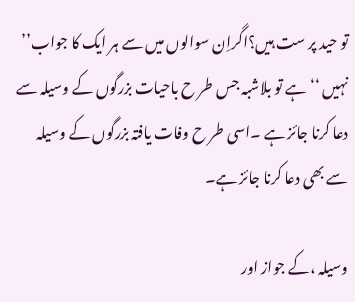تو حید پر ست ہیں؟اگراِن سوالوں میں سے ہر ایک کا جواب’’ نہیں ‘‘ہے تو بلاشبہ جس طر ح باحیات بزرگوں کے وسیلہ سے دعا کرنا جائز ہے ۔اسی طر ح وفات یافتہ بزرگوں کے وسیلہ سے بھی دعا کرنا جائز ہے۔

وسیلہ ،کے جواز اور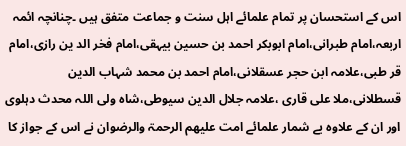اس کے استحسان پر تمام علمائے اہل سنت و جماعت متفق ہیں ۔چنانچہ ائمہ اربعہ،امام طبرانی،امام ابوبکر احمد بن حسین بیہقی،امام فخر الد ین رازی،امام قر طبی،علامہ ابن حجر عسقلانی،امام احمد بن محمد شہاب الدین قسطلانی،ملا علی قاری ،علامہ جلال الدین سیوطی،شاہ ولی اللہ محدث دہلوی اور ان کے علاوہ بے شمار علمائے امت علیھم الرحمۃ والرضوان نے اس کے جواز کا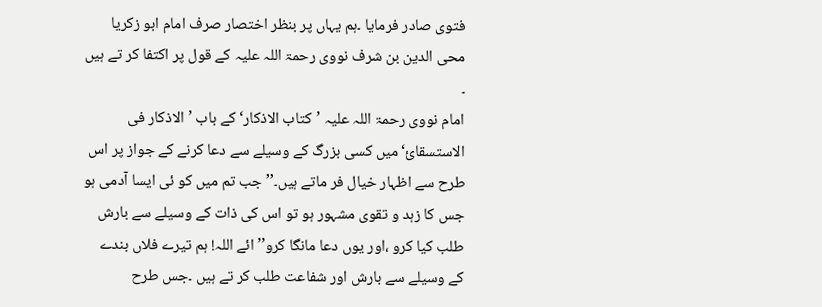فتوی صادر فرمایا ۔ہم یہاں پر بنظر اختصار صرف امام ابو زکریا محی الدین بن شرف نووی رحمۃ اللہ علیہ کے قول پر اکتفا کر تے ہیں ۔
امام نووی رحمۃ اللہ علیہ ’کتاب الاذکار‘کے باب ’الاذکار فی الاستسقائ‘میں کسی بزرگ کے وسیلے سے دعا کرنے کے جواز پر اس طرح سے اظہار خیال فر ماتے ہیں۔’’جب تم میں کو ئی ایسا آدمی ہو جس کا زہد و تقوی مشہور ہو تو اس کی ذات کے وسیلے سے بارش طلب کیا کرو ،اور یوں دعا مانگا کرو’’ائے اللہ! ہم تیرے فلاں بندے کے وسیلے سے بارش اور شفاعت طلب کر تے ہیں ۔جس طرح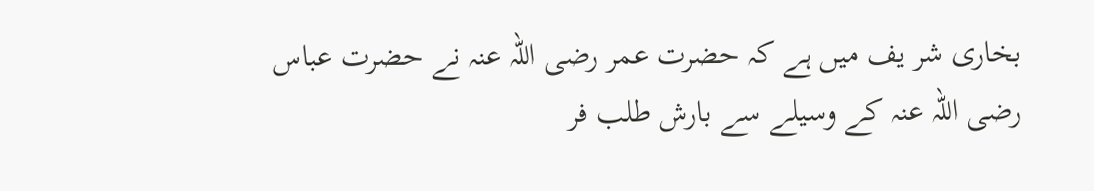بخاری شر یف میں ہے کہ حضرت عمر رضی اللہ عنہ نے حضرت عباس رضی اللہ عنہ کے وسیلے سے بارش طلب فر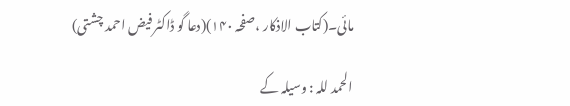مائی۔(کتاب الاذکار ،صفحہ ۱۴۰)(دعا گو ڈاکٹر فیض احمد چشتی)

الحمد للہ : وسیلہ کے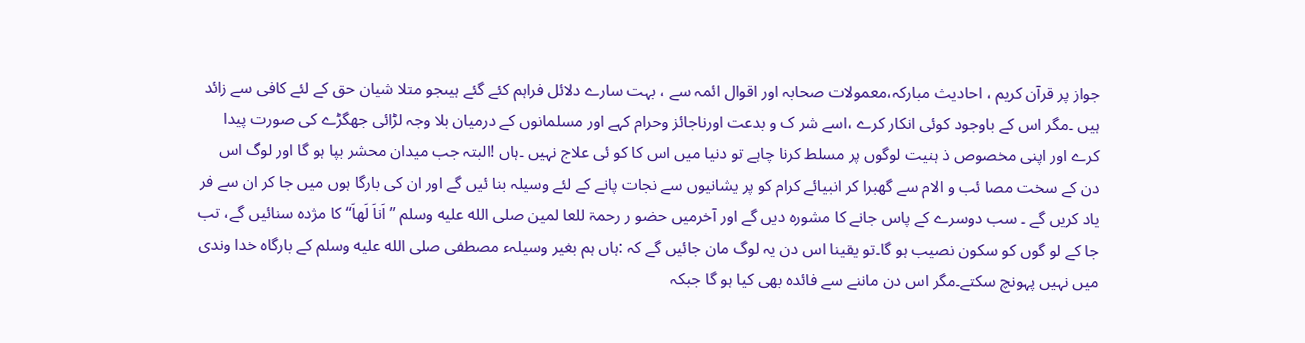جواز پر قرآن کریم ، احادیث مبارکہ،معمولات صحابہ اور اقوال ائمہ سے ، بہت سارے دلائل فراہم کئے گئے ہیںجو متلا شیان حق کے لئے کافی سے زائد ہیں ۔مگر اس کے باوجود کوئی انکار کرے ،اسے شر ک و بدعت اورناجائز وحرام کہے اور مسلمانوں کے درمیان بلا وجہ لڑائی جھگڑے کی صورت پیدا کرے اور اپنی مخصوص ذ ہنیت لوگوں پر مسلط کرنا چاہے تو دنیا میں اس کا کو ئی علاج نہیں ۔ہاں !البتہ جب میدان محشر بپا ہو گا اور لوگ اس دن کے سخت مصا ئب و الام سے گھبرا کر انبیائے کرام کو پر یشانیوں سے نجات پانے کے لئے وسیلہ بنا ئیں گے اور ان کی بارگا ہوں میں جا کر ان سے فر یاد کریں گے ۔ سب دوسرے کے پاس جانے کا مشورہ دیں گے اور آخرمیں حضو ر رحمۃ للعا لمین صلى الله عليه وسلم ’’اَناَ لَھاَ‘‘ کا مژدہ سنائیں گے، تب جا کے لو گوں کو سکون نصیب ہو گا۔تو یقینا اس دن یہ لوگ مان جائیں گے کہ :ہاں ہم بغیر وسیلہء مصطفی صلى الله عليه وسلم کے بارگاہ خدا وندی میں نہیں پہونچ سکتے۔مگر اس دن ماننے سے فائدہ بھی کیا ہو گا جبکہ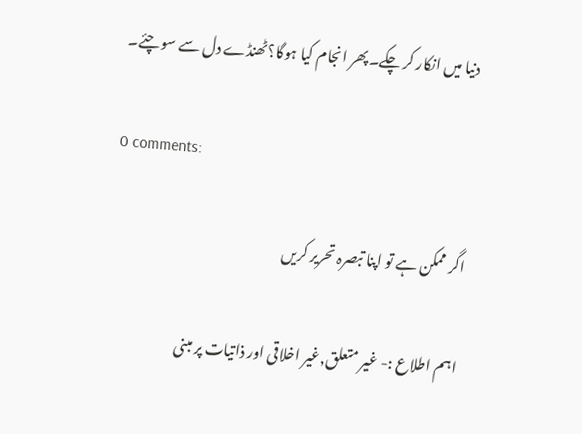دنیا میں انکار کر چکے۔پھر انجام کیا ہوگا؟ٹھنڈے دل سے سو چئے۔

0 comments:

اگر ممکن ہے تو اپنا تبصرہ تحریر کریں

اہم اطلاع :- غیر متعلق,غیر اخلاقی اور ذاتیات پر مبنی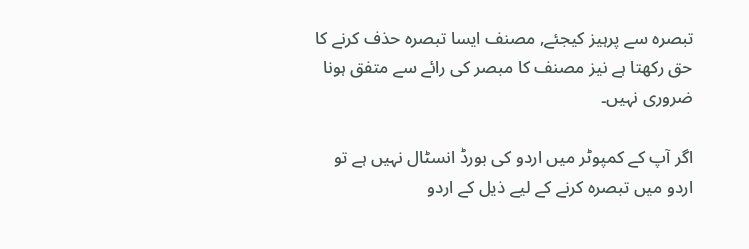تبصرہ سے پرہیز کیجئے, مصنف ایسا تبصرہ حذف کرنے کا حق رکھتا ہے نیز مصنف کا مبصر کی رائے سے متفق ہونا ضروری نہیں۔

اگر آپ کے کمپوٹر میں اردو کی بورڈ انسٹال نہیں ہے تو اردو میں تبصرہ کرنے کے لیے ذیل کے اردو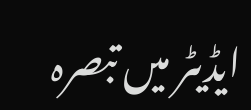ایڈیٹر میں تبصرہ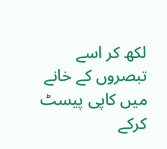لکھ کر اسے تبصروں کے خانے میں کاپی پیسٹ کرکے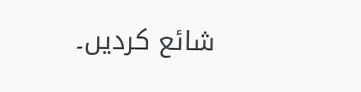شائع کردیں۔